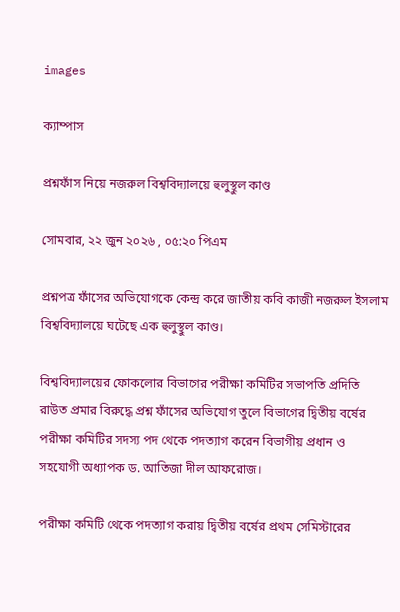images

ক্যাম্পাস

প্রশ্নফাঁস নিয়ে নজরুল বিশ্ববিদ্যালয়ে হুলুস্থুল কাণ্ড

সোমবার, ২২ জুন ২০২৬ , ০৫:২০ পিএম

প্রশ্নপত্র ফাঁসের অভিযোগকে কেন্দ্র করে জাতীয় কবি কাজী নজরুল ইসলাম বিশ্ববিদ্যালয়ে ঘটেছে এক হুলুস্থুল কাণ্ড।

বিশ্ববিদ্যালয়ের ফোকলোর বিভাগের পরীক্ষা কমিটির সভাপতি প্রদিতি রাউত প্রমার বিরুদ্ধে প্রশ্ন ফাঁসের অভিযোগ তুলে বিভাগের দ্বিতীয় বর্ষের পরীক্ষা কমিটির সদস্য পদ থেকে পদত্যাগ করেন বিভাগীয় প্রধান ও সহযোগী অধ্যাপক ড. আতিজা দীল আফরোজ।

পরীক্ষা কমিটি থেকে পদত্যাগ করায় দ্বিতীয় বর্ষের প্রথম সেমিস্টারের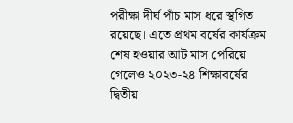পরীক্ষা দীর্ঘ পাঁচ মাস ধরে স্থগিত রয়েছে। এতে প্রথম বর্ষের কার্যক্রম শেষ হওয়ার আট মাস পেরিয়ে গেলেও ২০২৩-২৪ শিক্ষাবর্ষের দ্বিতীয়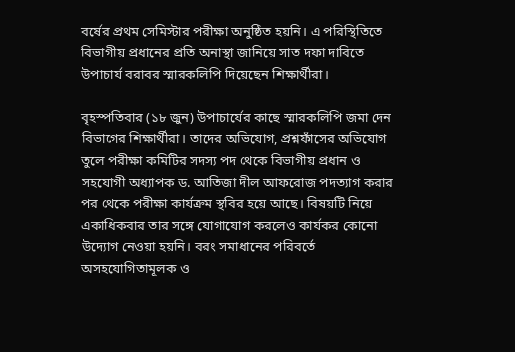বর্ষের প্রথম সেমিস্টার পরীক্ষা অনুষ্ঠিত হয়নি। এ পরিস্থিতিতে বিভাগীয় প্রধানের প্রতি অনাস্থা জানিয়ে সাত দফা দাবিতে উপাচার্য বরাবর স্মারকলিপি দিয়েছেন শিক্ষার্থীরা।

বৃহস্পতিবার (১৮ জুন) উপাচার্যের কাছে স্মারকলিপি জমা দেন বিভাগের শিক্ষার্থীরা। তাদের অভিযোগ, প্রশ্নফাঁসের অভিযোগ তুলে পরীক্ষা কমিটির সদস্য পদ থেকে বিভাগীয় প্রধান ও সহযোগী অধ্যাপক ড. আতিজা দীল আফরোজ পদত্যাগ করার পর থেকে পরীক্ষা কার্যক্রম স্থবির হয়ে আছে। বিষয়টি নিয়ে একাধিকবার তার সঙ্গে যোগাযোগ করলেও কার্যকর কোনো উদ্যোগ নেওয়া হয়নি। বরং সমাধানের পরিবর্তে অসহযোগিতামূলক ও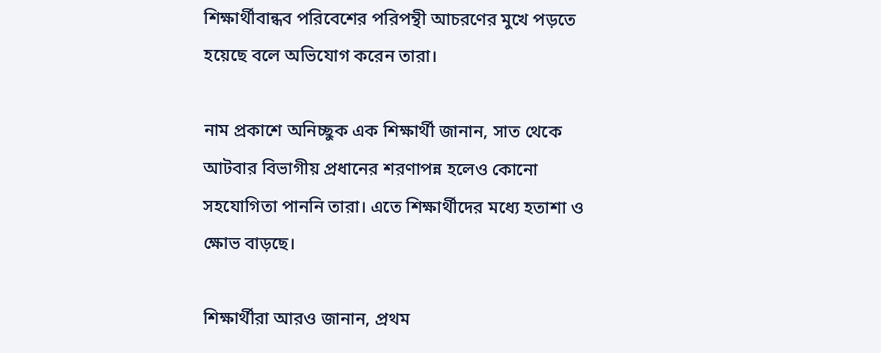শিক্ষার্থীবান্ধব পরিবেশের পরিপন্থী আচরণের মুখে পড়তে হয়েছে বলে অভিযোগ করেন তারা।

নাম প্রকাশে অনিচ্ছুক এক শিক্ষার্থী জানান, সাত থেকে আটবার বিভাগীয় প্রধানের শরণাপন্ন হলেও কোনো সহযোগিতা পাননি তারা। এতে শিক্ষার্থীদের মধ্যে হতাশা ও ক্ষোভ বাড়ছে।

শিক্ষার্থীরা আরও জানান, প্রথম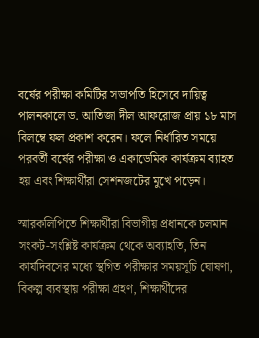বর্ষের পরীক্ষা কমিটির সভাপতি হিসেবে দায়িত্ব পালনকালে ড. আতিজা দীল আফরোজ প্রায় ১৮ মাস বিলম্বে ফল প্রকাশ করেন। ফলে নির্ধারিত সময়ে পরবর্তী বর্ষের পরীক্ষা ও একাডেমিক কার্যক্রম ব্যাহত হয় এবং শিক্ষার্থীরা সেশনজটের মুখে পড়েন।

স্মারকলিপিতে শিক্ষার্থীরা বিভাগীয় প্রধানকে চলমান সংকট-সংশ্লিষ্ট কার্যক্রম থেকে অব্যাহতি, তিন কার্যদিবসের মধ্যে স্থগিত পরীক্ষার সময়সূচি ঘোষণা, বিকল্প ব্যবস্থায় পরীক্ষা গ্রহণ, শিক্ষার্থীদের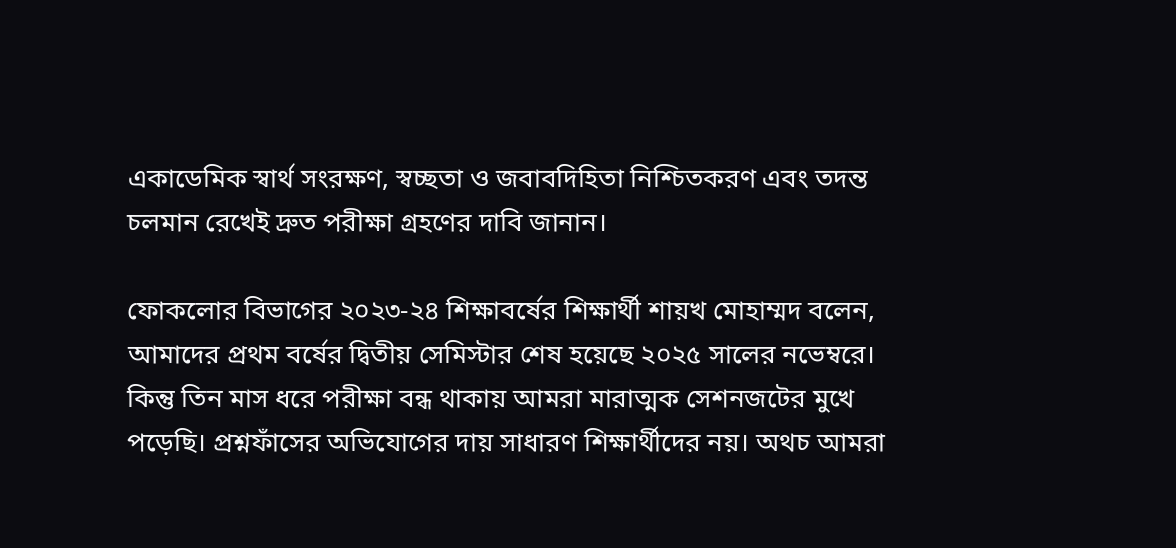একাডেমিক স্বার্থ সংরক্ষণ, স্বচ্ছতা ও জবাবদিহিতা নিশ্চিতকরণ এবং তদন্ত চলমান রেখেই দ্রুত পরীক্ষা গ্রহণের দাবি জানান।

ফোকলোর বিভাগের ২০২৩-২৪ শিক্ষাবর্ষের শিক্ষার্থী শায়খ মোহাম্মদ বলেন, আমাদের প্রথম বর্ষের দ্বিতীয় সেমিস্টার শেষ হয়েছে ২০২৫ সালের নভেম্বরে। কিন্তু তিন মাস ধরে পরীক্ষা বন্ধ থাকায় আমরা মারাত্মক সেশনজটের মুখে পড়েছি। প্রশ্নফাঁসের অভিযোগের দায় সাধারণ শিক্ষার্থীদের নয়। অথচ আমরা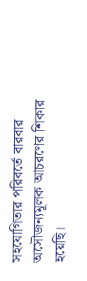সহযোগিতার পরিবর্তে বারবার অসৌজন্যমূলক আচরণের শিকার হয়েছি।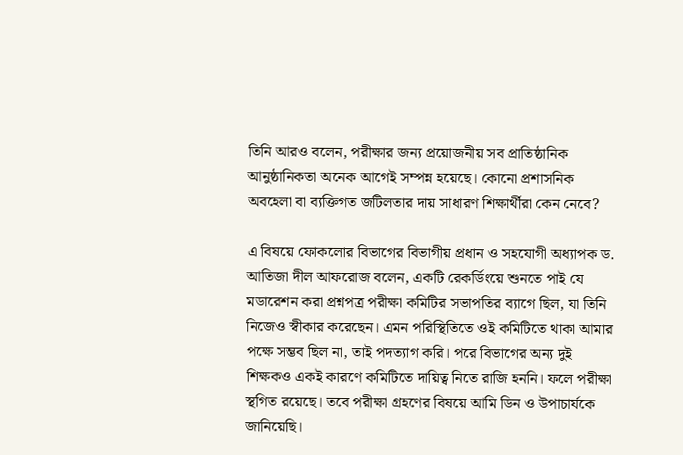তিনি আরও বলেন, পরীক্ষার জন্য প্রয়োজনীয় সব প্রাতিষ্ঠানিক আনুষ্ঠানিকতা অনেক আগেই সম্পন্ন হয়েছে। কোনো প্রশাসনিক অবহেলা বা ব্যক্তিগত জটিলতার দায় সাধারণ শিক্ষার্থীরা কেন নেবে?

এ বিষয়ে ফোকলোর বিভাগের বিভাগীয় প্রধান ও সহযোগী অধ্যাপক ড. আতিজা দীল আফরোজ বলেন, একটি রেকর্ডিংয়ে শুনতে পাই যে মডারেশন করা প্রশ্নপত্র পরীক্ষা কমিটির সভাপতির ব্যাগে ছিল, যা তিনি নিজেও স্বীকার করেছেন। এমন পরিস্থিতিতে ওই কমিটিতে থাকা আমার পক্ষে সম্ভব ছিল না, তাই পদত্যাগ করি। পরে বিভাগের অন্য দুই শিক্ষকও একই কারণে কমিটিতে দায়িত্ব নিতে রাজি হননি। ফলে পরীক্ষা স্থগিত রয়েছে। তবে পরীক্ষা গ্রহণের বিষয়ে আমি ডিন ও উপাচার্যকে জানিয়েছি।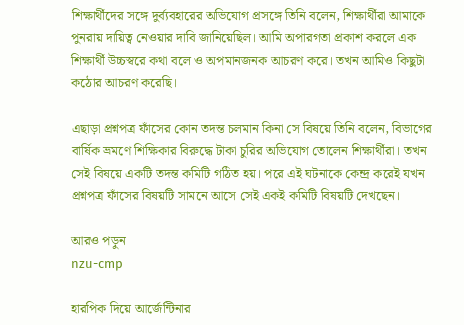শিক্ষার্থীদের সঙ্গে দুর্ব্যবহারের অভিযোগ প্রসঙ্গে তিনি বলেন, শিক্ষার্থীরা আমাকে পুনরায় দায়িত্ব নেওয়ার দাবি জানিয়েছিল। আমি অপারগতা প্রকাশ করলে এক শিক্ষার্থী উচ্চস্বরে কথা বলে ও অপমানজনক আচরণ করে। তখন আমিও কিছুটা কঠোর আচরণ করেছি।

এছাড়া প্রশ্নপত্র ফাঁসের কোন তদন্ত চলমান কিনা সে বিষয়ে তিনি বলেন, বিভাগের বার্ষিক ভ্রমণে শিক্ষিকার বিরুদ্ধে টাকা চুরির অভিযোগ তোলেন শিক্ষার্থীরা। তখন সেই বিষয়ে একটি তদন্ত কমিটি গঠিত হয়। পরে এই ঘটনাকে কেন্দ্র করেই যখন প্রশ্নপত্র ফাঁসের বিষয়টি সামনে আসে সেই একই কমিটি বিষয়টি দেখছেন।

আরও পড়ুন
nzu-cmp

হারপিক দিয়ে আর্জেন্টিনার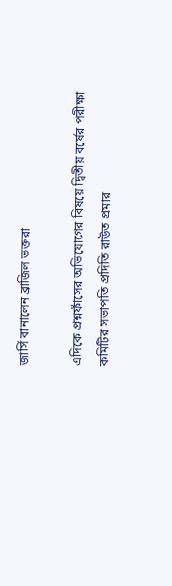জার্সি বানালেন ব্রাজিল ভক্তরা

এদিকে প্রশ্নফাঁসের অভিযোগের বিষয়ে দ্বিতীয় বর্ষের পরীক্ষা কমিটির সভাপতি প্রদিতি রাউত প্রমার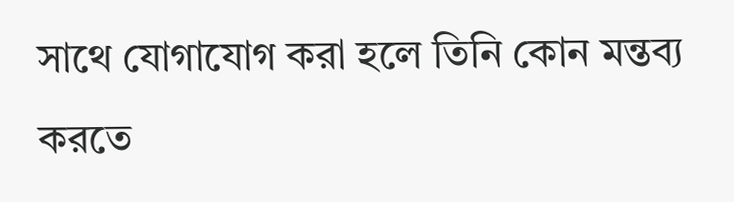সাথে যোগাযোগ করা হলে তিনি কোন মন্তব্য করতে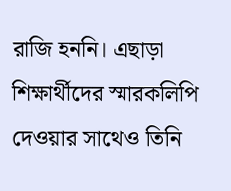রাজি হননি। এছাড়া শিক্ষার্থীদের স্মারকলিপি দেওয়ার সাথেও তিনি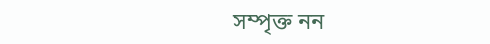সম্পৃক্ত নন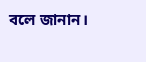বলে জানান।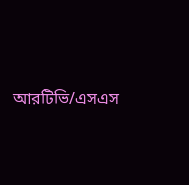আরটিভি/এসএস